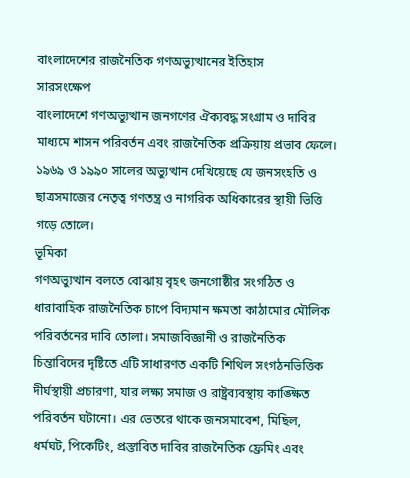বাংলাদেশের রাজনৈতিক গণঅভ্যুত্থানের ইতিহাস
সারসংক্ষেপ
বাংলাদেশে গণঅভ্যুত্থান জনগণের ঐক্যবদ্ধ সংগ্রাম ও দাবির মাধ্যমে শাসন পরিবর্তন এবং রাজনৈতিক প্রক্রিয়ায় প্রভাব ফেলে। ১৯৬৯ ও ১৯৯০ সালের অভ্যুত্থান দেখিয়েছে যে জনসংহতি ও ছাত্রসমাজের নেতৃত্ব গণতন্ত্র ও নাগরিক অধিকারের স্থায়ী ভিত্তি গড়ে তোলে।
ভূমিকা
গণঅভ্যুত্থান বলতে বোঝায় বৃহৎ জনগোষ্ঠীর সংগঠিত ও ধারাবাহিক রাজনৈতিক চাপে বিদ্যমান ক্ষমতা কাঠামোর মৌলিক পরিবর্তনের দাবি তোলা। সমাজবিজ্ঞানী ও রাজনৈতিক চিন্তাবিদের দৃষ্টিতে এটি সাধারণত একটি শিথিল সংগঠনভিত্তিক দীর্ঘস্থায়ী প্রচারণা, যার লক্ষ্য সমাজ ও রাষ্ট্রব্যবস্থায় কাঙ্ক্ষিত পরিবর্তন ঘটানো। এর ভেতরে থাকে জনসমাবেশ, মিছিল, ধর্মঘট, পিকেটিং, প্রস্তাবিত দাবির রাজনৈতিক ফ্রেমিং এবং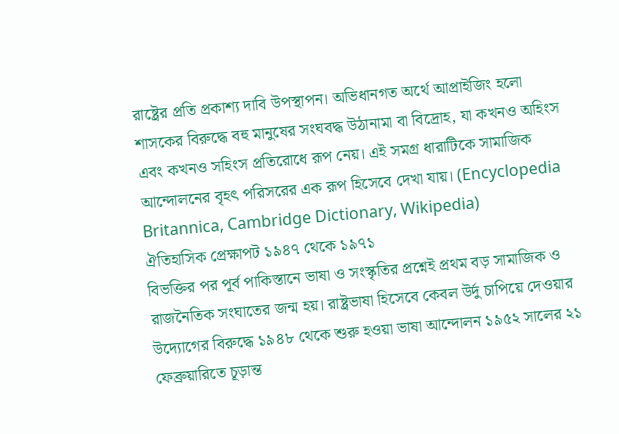রাষ্ট্রের প্রতি প্রকাশ্য দাবি উপস্থাপন। অভিধানগত অর্থে আপ্রাইজিং হলো শাসকের বিরুদ্ধে বহু মানুষের সংঘবদ্ধ উঠানামা বা বিদ্রোহ, যা কখনও অহিংস এবং কখনও সহিংস প্রতিরোধে রূপ নেয়। এই সমগ্র ধারাটিকে সামাজিক আন্দোলনের বৃহৎ পরিসরের এক রূপ হিসেবে দেখা যায়। (Encyclopedia Britannica, Cambridge Dictionary, Wikipedia)
ঐতিহাসিক প্রেক্ষাপট ১৯৪৭ থেকে ১৯৭১
বিভক্তির পর পূর্ব পাকিস্তানে ভাষা ও সংস্কৃতির প্রশ্নেই প্রথম বড় সামাজিক ও রাজনৈতিক সংঘাতের জন্ম হয়। রাষ্ট্রভাষা হিসেবে কেবল উর্দু চাপিয়ে দেওয়ার উদ্যোগের বিরুদ্ধে ১৯৪৮ থেকে শুরু হওয়া ভাষা আন্দোলন ১৯৫২ সালের ২১ ফেব্রুয়ারিতে চূড়ান্ত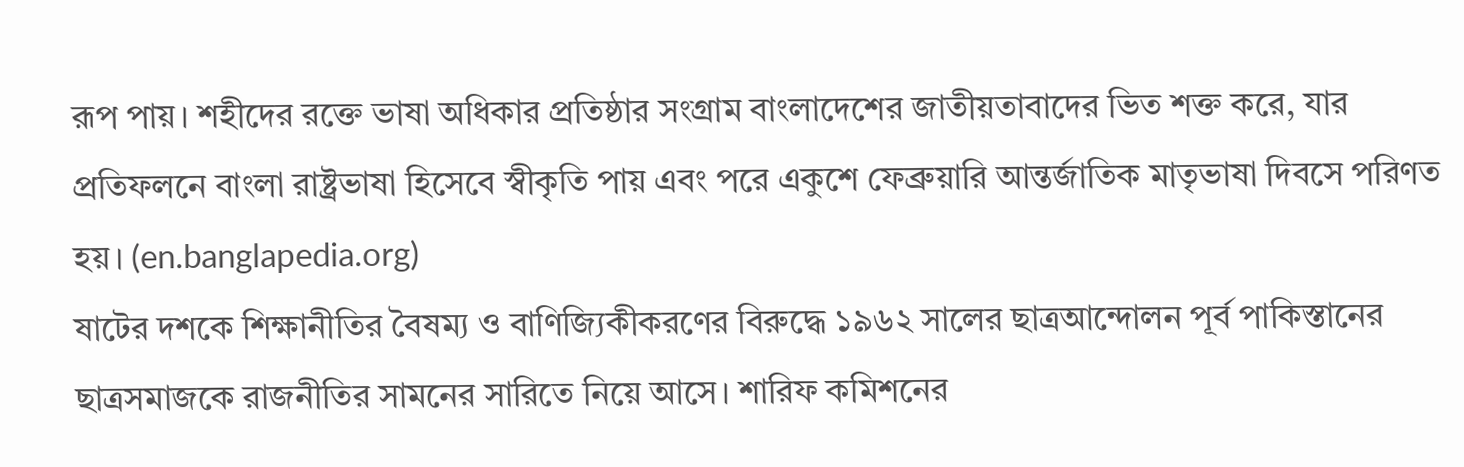রূপ পায়। শহীদের রক্তে ভাষা অধিকার প্রতিষ্ঠার সংগ্রাম বাংলাদেশের জাতীয়তাবাদের ভিত শক্ত করে, যার প্রতিফলনে বাংলা রাষ্ট্রভাষা হিসেবে স্বীকৃতি পায় এবং পরে একুশে ফেব্রুয়ারি আন্তর্জাতিক মাতৃভাষা দিবসে পরিণত হয়। (en.banglapedia.org)
ষাটের দশকে শিক্ষানীতির বৈষম্য ও বাণিজ্যিকীকরণের বিরুদ্ধে ১৯৬২ সালের ছাত্রআন্দোলন পূর্ব পাকিস্তানের ছাত্রসমাজকে রাজনীতির সামনের সারিতে নিয়ে আসে। শারিফ কমিশনের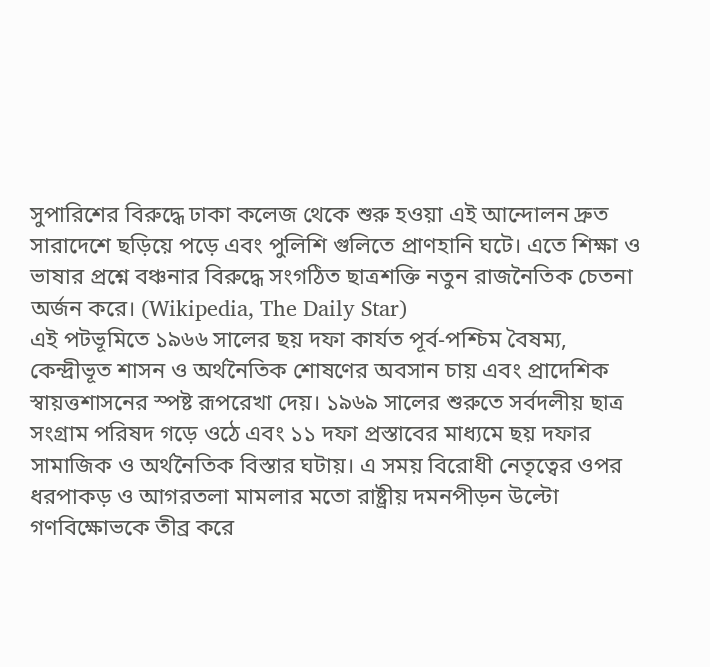সুপারিশের বিরুদ্ধে ঢাকা কলেজ থেকে শুরু হওয়া এই আন্দোলন দ্রুত সারাদেশে ছড়িয়ে পড়ে এবং পুলিশি গুলিতে প্রাণহানি ঘটে। এতে শিক্ষা ও ভাষার প্রশ্নে বঞ্চনার বিরুদ্ধে সংগঠিত ছাত্রশক্তি নতুন রাজনৈতিক চেতনা অর্জন করে। (Wikipedia, The Daily Star)
এই পটভূমিতে ১৯৬৬ সালের ছয় দফা কার্যত পূর্ব-পশ্চিম বৈষম্য, কেন্দ্রীভূত শাসন ও অর্থনৈতিক শোষণের অবসান চায় এবং প্রাদেশিক স্বায়ত্তশাসনের স্পষ্ট রূপরেখা দেয়। ১৯৬৯ সালের শুরুতে সর্বদলীয় ছাত্র সংগ্রাম পরিষদ গড়ে ওঠে এবং ১১ দফা প্রস্তাবের মাধ্যমে ছয় দফার সামাজিক ও অর্থনৈতিক বিস্তার ঘটায়। এ সময় বিরোধী নেতৃত্বের ওপর ধরপাকড় ও আগরতলা মামলার মতো রাষ্ট্রীয় দমনপীড়ন উল্টো গণবিক্ষোভকে তীব্র করে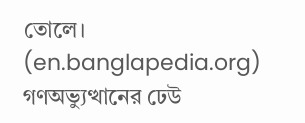তোলে। (en.banglapedia.org)
গণঅভ্যুত্থানের ঢেউ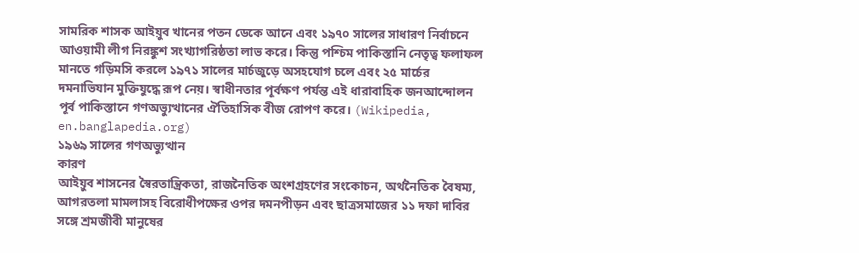সামরিক শাসক আইয়ুব খানের পতন ডেকে আনে এবং ১৯৭০ সালের সাধারণ নির্বাচনে আওয়ামী লীগ নিরঙ্কুশ সংখ্যাগরিষ্ঠতা লাভ করে। কিন্তু পশ্চিম পাকিস্তানি নেতৃত্ব ফলাফল মানতে গড়িমসি করলে ১৯৭১ সালের মার্চজুড়ে অসহযোগ চলে এবং ২৫ মার্চের দমনাভিযান মুক্তিযুদ্ধে রূপ নেয়। স্বাধীনতার পূর্বক্ষণ পর্যন্ত এই ধারাবাহিক জনআন্দোলন পূর্ব পাকিস্তানে গণঅভ্যুত্থানের ঐতিহাসিক বীজ রোপণ করে। (Wikipedia, en.banglapedia.org)
১৯৬৯ সালের গণঅভ্যুত্থান
কারণ
আইয়ুব শাসনের স্বৈরতান্ত্রিকতা, রাজনৈতিক অংশগ্রহণের সংকোচন, অর্থনৈতিক বৈষম্য, আগরতলা মামলাসহ বিরোধীপক্ষের ওপর দমনপীড়ন এবং ছাত্রসমাজের ১১ দফা দাবির সঙ্গে শ্রমজীবী মানুষের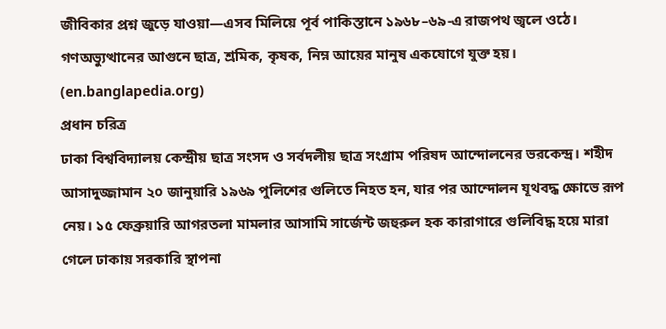জীবিকার প্রশ্ন জুড়ে যাওয়া—এসব মিলিয়ে পূর্ব পাকিস্তানে ১৯৬৮–৬৯-এ রাজপথ জ্বলে ওঠে। গণঅভ্যুত্থানের আগুনে ছাত্র, শ্রমিক, কৃষক, নিম্ন আয়ের মানুষ একযোগে যুক্ত হয়। (en.banglapedia.org)
প্রধান চরিত্র
ঢাকা বিশ্ববিদ্যালয় কেন্দ্রীয় ছাত্র সংসদ ও সর্বদলীয় ছাত্র সংগ্রাম পরিষদ আন্দোলনের ভরকেন্দ্র। শহীদ আসাদুজ্জামান ২০ জানুয়ারি ১৯৬৯ পুলিশের গুলিতে নিহত হন, যার পর আন্দোলন যূথবদ্ধ ক্ষোভে রূপ নেয়। ১৫ ফেব্রুয়ারি আগরতলা মামলার আসামি সার্জেন্ট জহুরুল হক কারাগারে গুলিবিদ্ধ হয়ে মারা গেলে ঢাকায় সরকারি স্থাপনা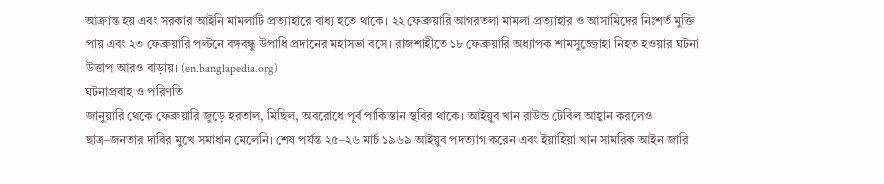আক্রান্ত হয় এবং সরকার আইনি মামলাটি প্রত্যাহারে বাধ্য হতে থাকে। ২২ ফেব্রুয়ারি আগরতলা মামলা প্রত্যাহার ও আসামিদের নিঃশর্ত মুক্তি পায় এবং ২৩ ফেব্রুয়ারি পল্টনে বঙ্গবন্ধু উপাধি প্রদানের মহাসভা বসে। রাজশাহীতে ১৮ ফেব্রুয়ারি অধ্যাপক শামসুজ্জোহা নিহত হওয়ার ঘটনা উত্তাপ আরও বাড়ায়। (en.banglapedia.org)
ঘটনাপ্রবাহ ও পরিণতি
জানুয়ারি থেকে ফেব্রুয়ারি জুড়ে হরতাল, মিছিল, অবরোধে পূর্ব পাকিস্তান স্থবির থাকে। আইয়ুব খান রাউন্ড টেবিল আহ্বান করলেও ছাত্র–জনতার দাবির মুখে সমাধান মেলেনি। শেষ পর্যন্ত ২৫–২৬ মার্চ ১৯৬৯ আইয়ুব পদত্যাগ করেন এবং ইয়াহিয়া খান সামরিক আইন জারি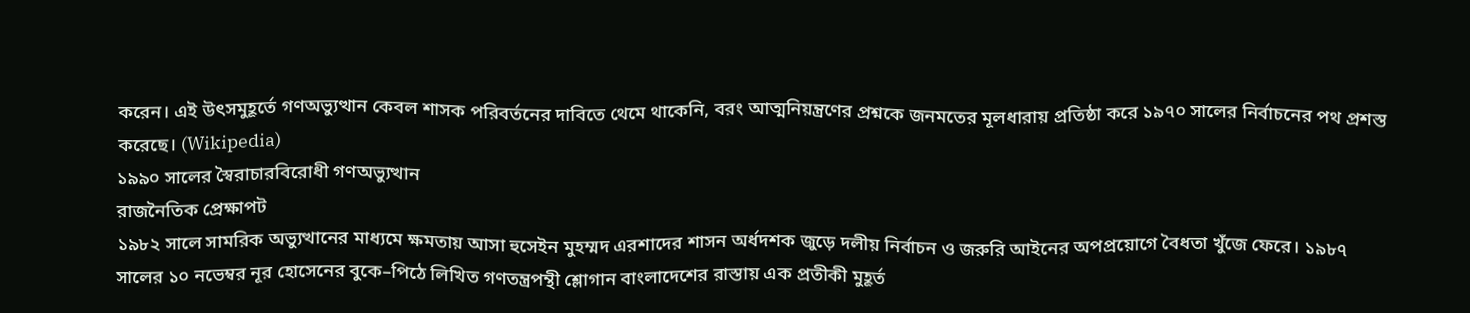করেন। এই উৎসমুহূর্তে গণঅভ্যুত্থান কেবল শাসক পরিবর্তনের দাবিতে থেমে থাকেনি, বরং আত্মনিয়ন্ত্রণের প্রশ্নকে জনমতের মূলধারায় প্রতিষ্ঠা করে ১৯৭০ সালের নির্বাচনের পথ প্রশস্ত করেছে। (Wikipedia)
১৯৯০ সালের স্বৈরাচারবিরোধী গণঅভ্যুত্থান
রাজনৈতিক প্রেক্ষাপট
১৯৮২ সালে সামরিক অভ্যুত্থানের মাধ্যমে ক্ষমতায় আসা হুসেইন মুহম্মদ এরশাদের শাসন অর্ধদশক জুড়ে দলীয় নির্বাচন ও জরুরি আইনের অপপ্রয়োগে বৈধতা খুঁজে ফেরে। ১৯৮৭ সালের ১০ নভেম্বর নূর হোসেনের বুকে–পিঠে লিখিত গণতন্ত্রপন্থী শ্লোগান বাংলাদেশের রাস্তায় এক প্রতীকী মুহূর্ত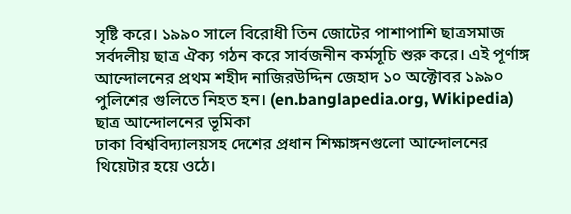সৃষ্টি করে। ১৯৯০ সালে বিরোধী তিন জোটের পাশাপাশি ছাত্রসমাজ সর্বদলীয় ছাত্র ঐক্য গঠন করে সার্বজনীন কর্মসূচি শুরু করে। এই পূর্ণাঙ্গ আন্দোলনের প্রথম শহীদ নাজিরউদ্দিন জেহাদ ১০ অক্টোবর ১৯৯০ পুলিশের গুলিতে নিহত হন। (en.banglapedia.org, Wikipedia)
ছাত্র আন্দোলনের ভূমিকা
ঢাকা বিশ্ববিদ্যালয়সহ দেশের প্রধান শিক্ষাঙ্গনগুলো আন্দোলনের থিয়েটার হয়ে ওঠে।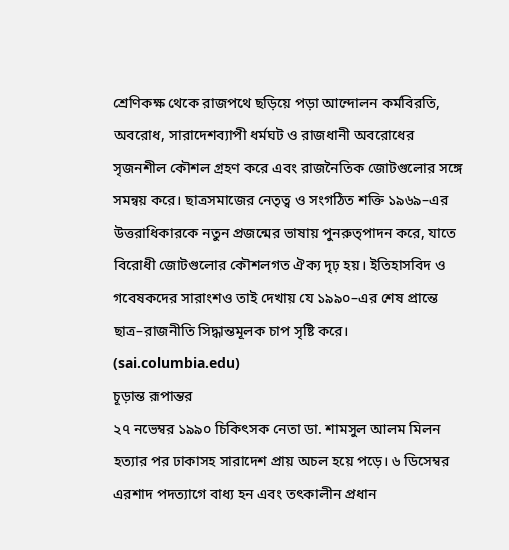শ্রেণিকক্ষ থেকে রাজপথে ছড়িয়ে পড়া আন্দোলন কর্মবিরতি, অবরোধ, সারাদেশব্যাপী ধর্মঘট ও রাজধানী অবরোধের সৃজনশীল কৌশল গ্রহণ করে এবং রাজনৈতিক জোটগুলোর সঙ্গে সমন্বয় করে। ছাত্রসমাজের নেতৃত্ব ও সংগঠিত শক্তি ১৯৬৯–এর উত্তরাধিকারকে নতুন প্রজন্মের ভাষায় পুনরুত্পাদন করে, যাতে বিরোধী জোটগুলোর কৌশলগত ঐক্য দৃঢ় হয়। ইতিহাসবিদ ও গবেষকদের সারাংশও তাই দেখায় যে ১৯৯০–এর শেষ প্রান্তে ছাত্র–রাজনীতি সিদ্ধান্তমূলক চাপ সৃষ্টি করে। (sai.columbia.edu)
চূড়ান্ত রূপান্তর
২৭ নভেম্বর ১৯৯০ চিকিৎসক নেতা ডা. শামসুল আলম মিলন হত্যার পর ঢাকাসহ সারাদেশ প্রায় অচল হয়ে পড়ে। ৬ ডিসেম্বর এরশাদ পদত্যাগে বাধ্য হন এবং তৎকালীন প্রধান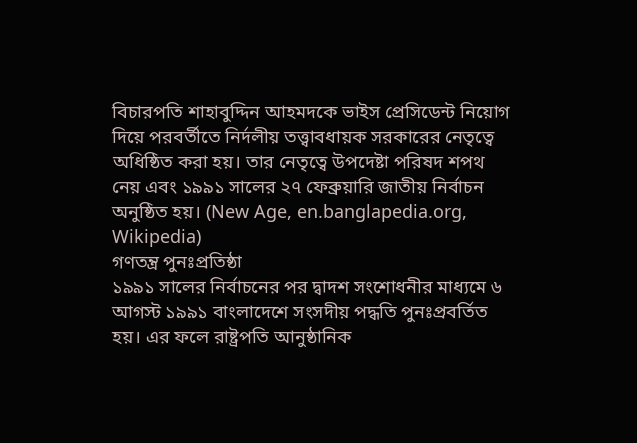বিচারপতি শাহাবুদ্দিন আহমদকে ভাইস প্রেসিডেন্ট নিয়োগ দিয়ে পরবর্তীতে নির্দলীয় তত্ত্বাবধায়ক সরকারের নেতৃত্বে অধিষ্ঠিত করা হয়। তার নেতৃত্বে উপদেষ্টা পরিষদ শপথ নেয় এবং ১৯৯১ সালের ২৭ ফেব্রুয়ারি জাতীয় নির্বাচন অনুষ্ঠিত হয়। (New Age, en.banglapedia.org, Wikipedia)
গণতন্ত্র পুনঃপ্রতিষ্ঠা
১৯৯১ সালের নির্বাচনের পর দ্বাদশ সংশোধনীর মাধ্যমে ৬ আগস্ট ১৯৯১ বাংলাদেশে সংসদীয় পদ্ধতি পুনঃপ্রবর্তিত হয়। এর ফলে রাষ্ট্রপতি আনুষ্ঠানিক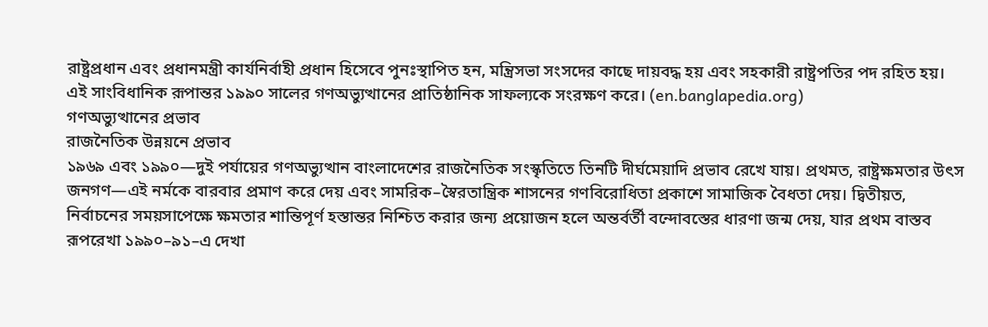রাষ্ট্রপ্রধান এবং প্রধানমন্ত্রী কার্যনির্বাহী প্রধান হিসেবে পুনঃস্থাপিত হন, মন্ত্রিসভা সংসদের কাছে দায়বদ্ধ হয় এবং সহকারী রাষ্ট্রপতির পদ রহিত হয়। এই সাংবিধানিক রূপান্তর ১৯৯০ সালের গণঅভ্যুত্থানের প্রাতিষ্ঠানিক সাফল্যকে সংরক্ষণ করে। (en.banglapedia.org)
গণঅভ্যুত্থানের প্রভাব
রাজনৈতিক উন্নয়নে প্রভাব
১৯৬৯ এবং ১৯৯০—দুই পর্যায়ের গণঅভ্যুত্থান বাংলাদেশের রাজনৈতিক সংস্কৃতিতে তিনটি দীর্ঘমেয়াদি প্রভাব রেখে যায়। প্রথমত, রাষ্ট্রক্ষমতার উৎস জনগণ—এই নর্মকে বারবার প্রমাণ করে দেয় এবং সামরিক–স্বৈরতান্ত্রিক শাসনের গণবিরোধিতা প্রকাশে সামাজিক বৈধতা দেয়। দ্বিতীয়ত, নির্বাচনের সময়সাপেক্ষে ক্ষমতার শান্তিপূর্ণ হস্তান্তর নিশ্চিত করার জন্য প্রয়োজন হলে অন্তর্বর্তী বন্দোবস্তের ধারণা জন্ম দেয়, যার প্রথম বাস্তব রূপরেখা ১৯৯০–৯১–এ দেখা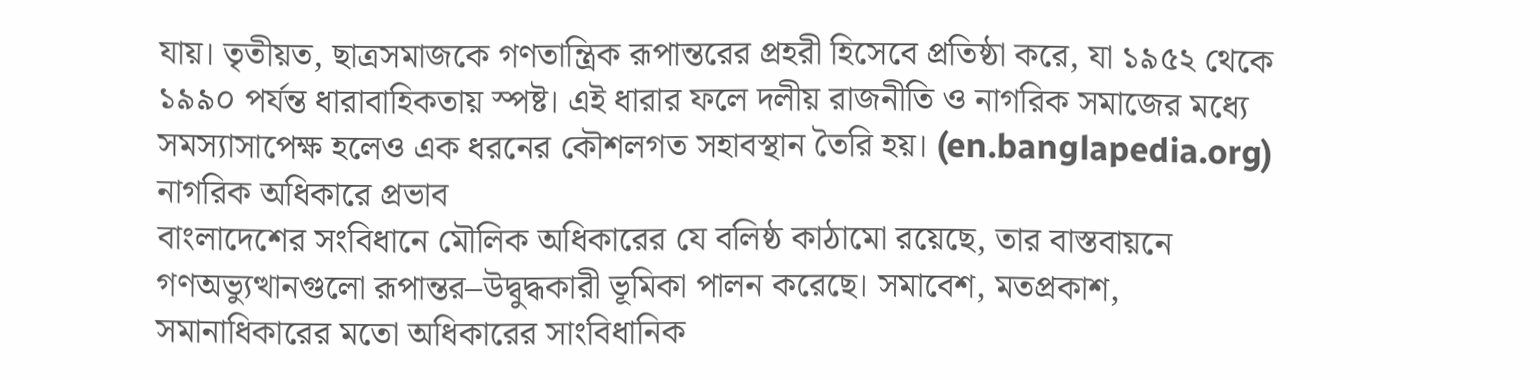যায়। তৃতীয়ত, ছাত্রসমাজকে গণতান্ত্রিক রূপান্তরের প্রহরী হিসেবে প্রতিষ্ঠা করে, যা ১৯৫২ থেকে ১৯৯০ পর্যন্ত ধারাবাহিকতায় স্পষ্ট। এই ধারার ফলে দলীয় রাজনীতি ও নাগরিক সমাজের মধ্যে সমস্যাসাপেক্ষ হলেও এক ধরনের কৌশলগত সহাবস্থান তৈরি হয়। (en.banglapedia.org)
নাগরিক অধিকারে প্রভাব
বাংলাদেশের সংবিধানে মৌলিক অধিকারের যে বলিষ্ঠ কাঠামো রয়েছে, তার বাস্তবায়নে গণঅভ্যুত্থানগুলো রূপান্তর–উদ্বুদ্ধকারী ভূমিকা পালন করেছে। সমাবেশ, মতপ্রকাশ, সমানাধিকারের মতো অধিকারের সাংবিধানিক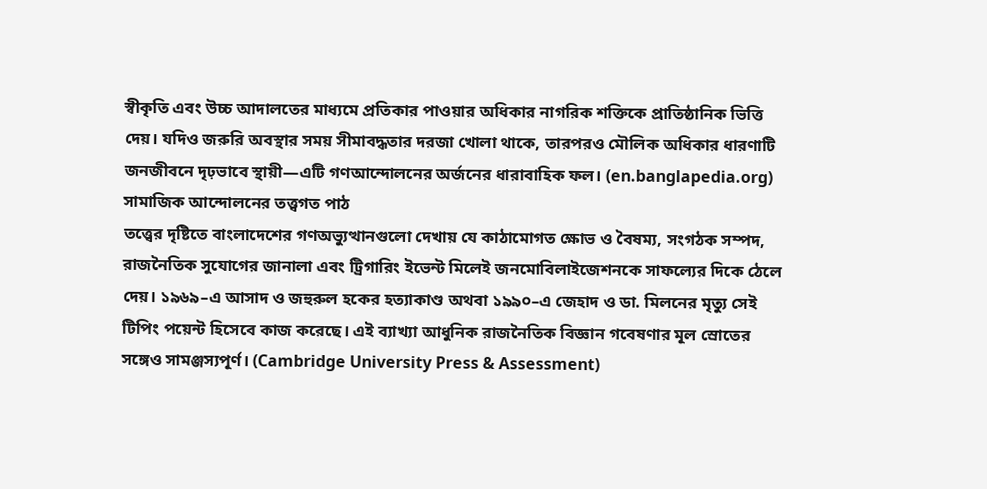স্বীকৃতি এবং উচ্চ আদালতের মাধ্যমে প্রতিকার পাওয়ার অধিকার নাগরিক শক্তিকে প্রাতিষ্ঠানিক ভিত্তি দেয়। যদিও জরুরি অবস্থার সময় সীমাবদ্ধতার দরজা খোলা থাকে, তারপরও মৌলিক অধিকার ধারণাটি জনজীবনে দৃঢ়ভাবে স্থায়ী—এটি গণআন্দোলনের অর্জনের ধারাবাহিক ফল। (en.banglapedia.org)
সামাজিক আন্দোলনের তত্ত্বগত পাঠ
তত্ত্বের দৃষ্টিতে বাংলাদেশের গণঅভ্যুত্থানগুলো দেখায় যে কাঠামোগত ক্ষোভ ও বৈষম্য, সংগঠক সম্পদ, রাজনৈতিক সুযোগের জানালা এবং ট্রিগারিং ইভেন্ট মিলেই জনমোবিলাইজেশনকে সাফল্যের দিকে ঠেলে দেয়। ১৯৬৯–এ আসাদ ও জহুরুল হকের হত্যাকাণ্ড অথবা ১৯৯০–এ জেহাদ ও ডা. মিলনের মৃত্যু সেই টিপিং পয়েন্ট হিসেবে কাজ করেছে। এই ব্যাখ্যা আধুনিক রাজনৈতিক বিজ্ঞান গবেষণার মূল স্রোতের সঙ্গেও সামঞ্জস্যপূর্ণ। (Cambridge University Press & Assessment)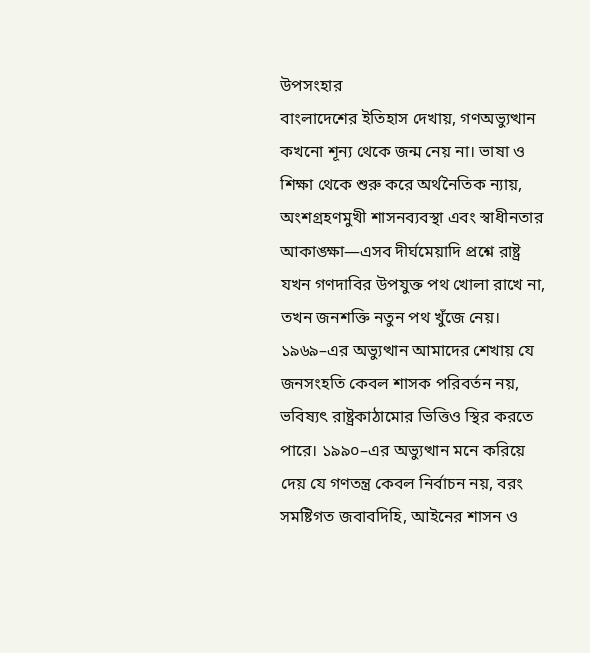উপসংহার
বাংলাদেশের ইতিহাস দেখায়, গণঅভ্যুত্থান কখনো শূন্য থেকে জন্ম নেয় না। ভাষা ও শিক্ষা থেকে শুরু করে অর্থনৈতিক ন্যায়, অংশগ্রহণমুখী শাসনব্যবস্থা এবং স্বাধীনতার আকাঙ্ক্ষা—এসব দীর্ঘমেয়াদি প্রশ্নে রাষ্ট্র যখন গণদাবির উপযুক্ত পথ খোলা রাখে না, তখন জনশক্তি নতুন পথ খুঁজে নেয়। ১৯৬৯–এর অভ্যুত্থান আমাদের শেখায় যে জনসংহতি কেবল শাসক পরিবর্তন নয়, ভবিষ্যৎ রাষ্ট্রকাঠামোর ভিত্তিও স্থির করতে পারে। ১৯৯০–এর অভ্যুত্থান মনে করিয়ে দেয় যে গণতন্ত্র কেবল নির্বাচন নয়, বরং সমষ্টিগত জবাবদিহি, আইনের শাসন ও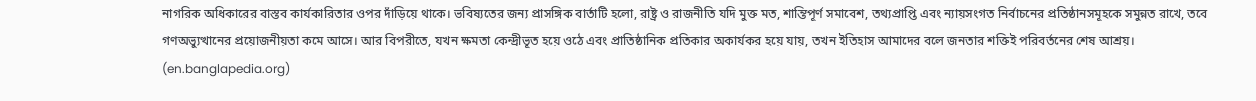নাগরিক অধিকারের বাস্তব কার্যকারিতার ওপর দাঁড়িয়ে থাকে। ভবিষ্যতের জন্য প্রাসঙ্গিক বার্তাটি হলো, রাষ্ট্র ও রাজনীতি যদি মুক্ত মত, শান্তিপূর্ণ সমাবেশ, তথ্যপ্রাপ্তি এবং ন্যায়সংগত নির্বাচনের প্রতিষ্ঠানসমূহকে সমুন্নত রাখে, তবে গণঅভ্যুত্থানের প্রয়োজনীয়তা কমে আসে। আর বিপরীতে, যখন ক্ষমতা কেন্দ্রীভূত হয়ে ওঠে এবং প্রাতিষ্ঠানিক প্রতিকার অকার্যকর হয়ে যায়, তখন ইতিহাস আমাদের বলে জনতার শক্তিই পরিবর্তনের শেষ আশ্রয়। (en.banglapedia.org)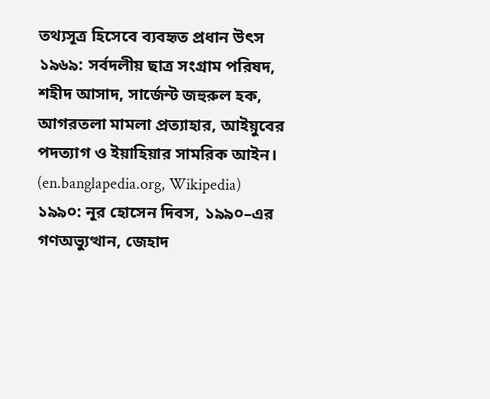তথ্যসূত্র হিসেবে ব্যবহৃত প্রধান উৎস
১৯৬৯: সর্বদলীয় ছাত্র সংগ্রাম পরিষদ, শহীদ আসাদ, সার্জেন্ট জহুরুল হক, আগরতলা মামলা প্রত্যাহার, আইয়ুবের পদত্যাগ ও ইয়াহিয়ার সামরিক আইন। (en.banglapedia.org, Wikipedia)
১৯৯০: নূর হোসেন দিবস, ১৯৯০–এর গণঅভ্যুত্থান, জেহাদ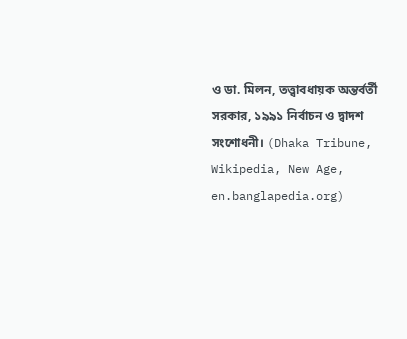ও ডা. মিলন, তত্ত্বাবধায়ক অন্তর্বর্তী সরকার, ১৯৯১ নির্বাচন ও দ্বাদশ সংশোধনী। (Dhaka Tribune, Wikipedia, New Age, en.banglapedia.org)